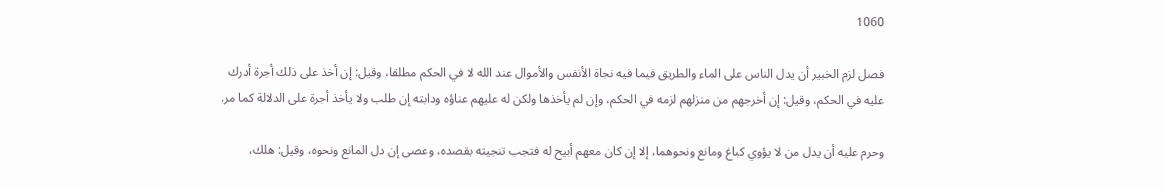1060

فصل لزم الخبير أن يدل الناس على الماء والطريق فيما فيه نجاة الأنفس والأموال عند الله لا في الحكم مطلقا، وقيل: إن أخذ على ذلك أجرة أدرك عليه في الحكم، وقيل: إن أخرجهم من منزلهم لزمه في الحكم، وإن لم يأخذها ولكن له عليهم عناؤه ودابته إن طلب ولا يأخذ أجرة على الدلالة كما مر.

وحرم عليه أن يدل من لا يؤوي كباغ ومانع ونحوهما، إلا إن كان معهم أبيح له فتجب تنجيته بقصده، وعصى إن دل المانع ونحوه، وقيل: هلك،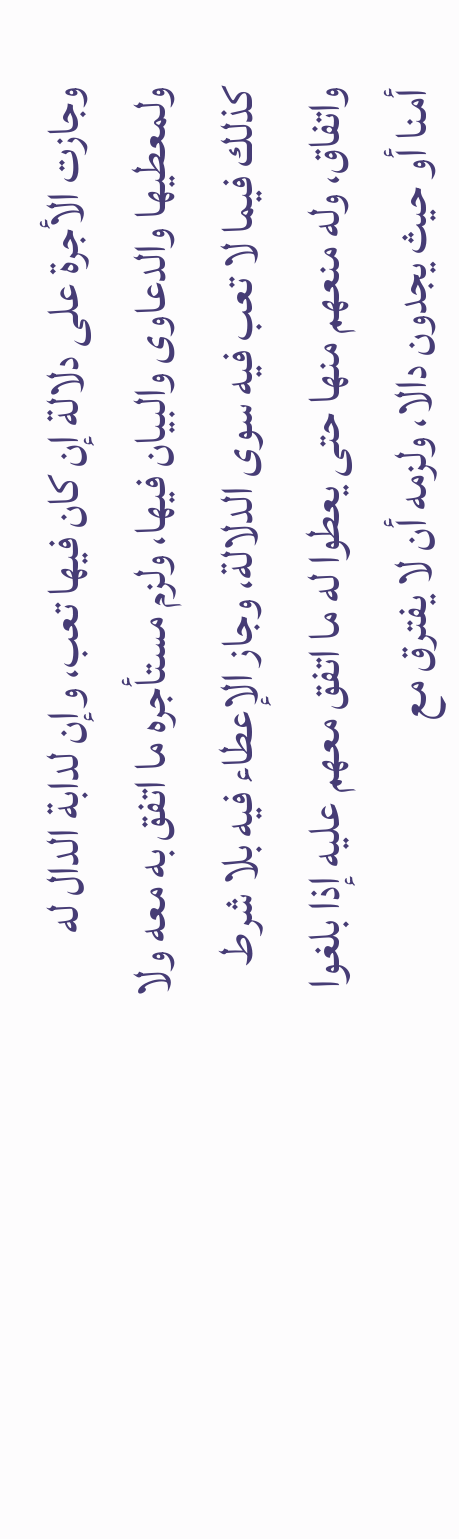وجازت الأجرة على دلالة إن كان فيها تعب، وإن لدابة الدال له ولمعطيها والدعاوى والبيان فيها، ولزم مستأجره ما اتفق به معه ولا كذلك فيما لا تعب فيه سوى الدلالة، وجاز الإعطاء فيه بلا شرط واتفاق، وله منعهم منها حتى يعطوا له ما اتفق معهم عليه إذا بلغوا أمنا أو حيث يجدون دالا، ولزمه أن لا يفترق مع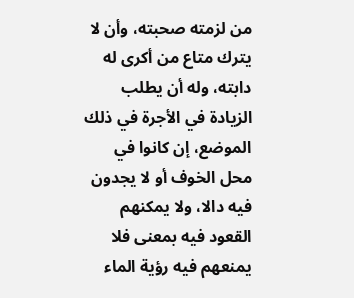من لزمته صحبته، وأن لا يترك متاع من أكرى له دابته، وله أن يطلب الزيادة في الأجرة في ذلك الموضع، إن كانوا في محل الخوف أو لا يجدون فيه دالا، ولا يمكنهم القعود فيه بمعنى فلا يمنعهم فيه رؤية الماء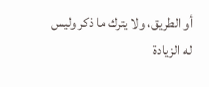أو الطريق، ولا يترك ما ذكر وليس له الزيادة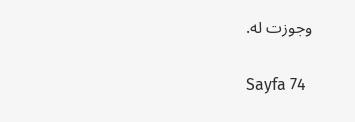وجوزت له.

Sayfa 74